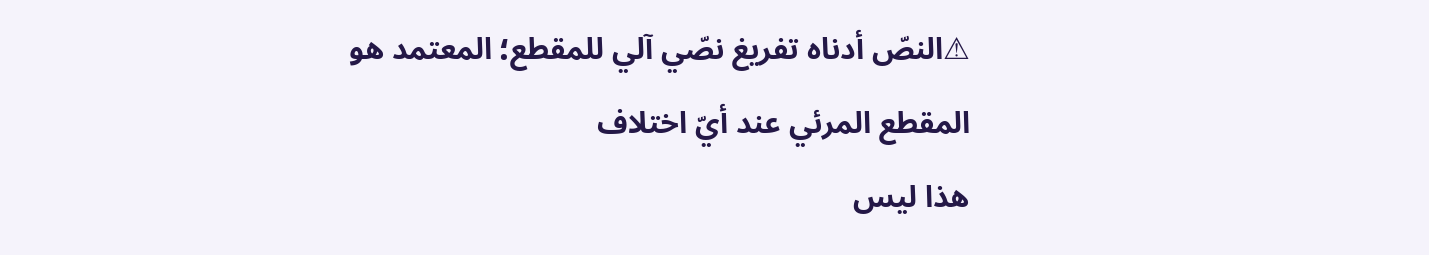⚠النصّ أدناه تفريغ نصّي آلي للمقطع؛ المعتمد هو المقطع المرئي عند أيّ اختلاف
هذا ليس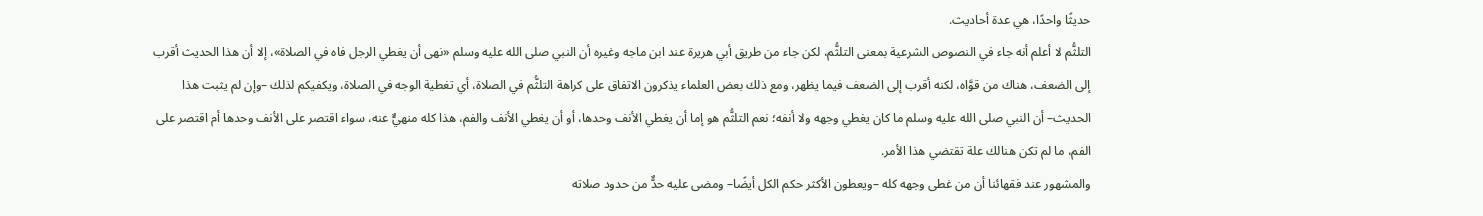حديثًا واحدًا، هي عدة أحاديث.
التلثُّم لا أعلم أنه جاء في النصوص الشرعية بمعنى التلثُّم، لكن جاء من طريق أبي هريرة عند ابن ماجه وغيره أن النبي صلى الله عليه وسلم «نهى أن يغطي الرجل فاه في الصلاة»، إلا أن هذا الحديث أقرب إلى الضعف، هناك من قوَّاه، لكنه أقرب إلى الضعف فيما يظهر، ومع ذلك بعض العلماء يذكرون الاتفاق على كراهة التلثُّم في الصلاة، أي تغطية الوجه في الصلاة، ويكفيكم لذلك –وإن لم يثبت هذا الحديث– أن النبي صلى الله عليه وسلم ما كان يغطي وجهه ولا أنفه؛ نعم التلثُّم هو إما أن يغطي الأنف وحدها، أو أن يغطي الأنف والفم، هذا كله منهيٌّ عنه، سواء اقتصر على الأنف وحدها أم اقتصر على الفم، ما لم تكن هنالك علة تقتضي هذا الأمر.
والمشهور عند فقهائنا أن من غطى وجهه كله –ويعطون الأكثر حكم الكل أيضًا– ومضى عليه حدٌّ من حدود صلاته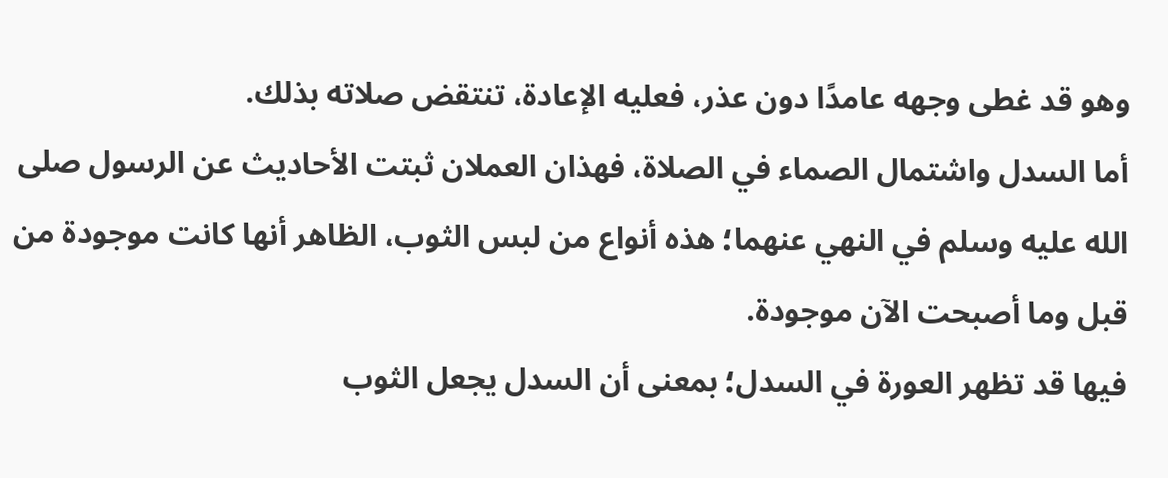وهو قد غطى وجهه عامدًا دون عذر، فعليه الإعادة، تنتقض صلاته بذلك.
أما السدل واشتمال الصماء في الصلاة، فهذان العملان ثبتت الأحاديث عن الرسول صلى الله عليه وسلم في النهي عنهما؛ هذه أنواع من لبس الثوب، الظاهر أنها كانت موجودة من قبل وما أصبحت الآن موجودة.
فيها قد تظهر العورة في السدل؛ بمعنى أن السدل يجعل الثوب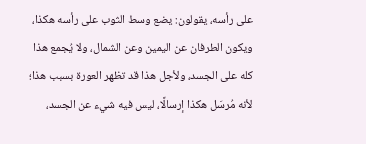على رأسه، يقولون: يضع وسط الثوب على رأسه هكذا، ويكون الطرفان عن اليمين وعن الشمال، ولا يُجمع هذا كله على الجسد، ولأجل هذا قد تظهر العورة بسبب هذا؛ لأنه مُرسَل هكذا إرسالًا، ليس فيه شيء عن الجسد،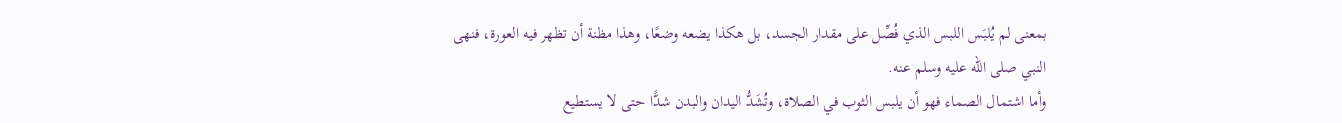بمعنى لم يُلبَس اللبس الذي فُصِّل على مقدار الجسد، بل هكذا يضعه وضعًا، وهذا مظنة أن تظهر فيه العورة، فنهى النبي صلى الله عليه وسلم عنه.
وأما اشتمال الصماء فهو أن يلبس الثوب في الصلاة، وتُشَدُّ اليدان والبدن شدًّا حتى لا يستطيع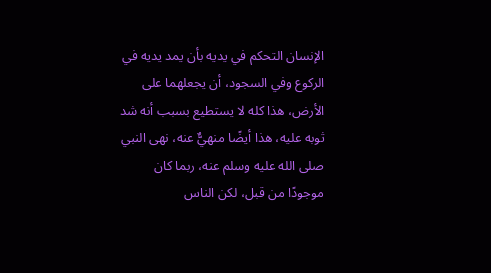الإنسان التحكم في يديه بأن يمد يديه في الركوع وفي السجود، أن يجعلهما على الأرض، هذا كله لا يستطيع بسبب أنه شد ثوبه عليه، هذا أيضًا منهيٌّ عنه، نهى النبي صلى الله عليه وسلم عنه، ربما كان موجودًا من قبل، لكن الناس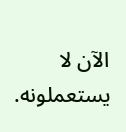الآن لا يستعملونه.